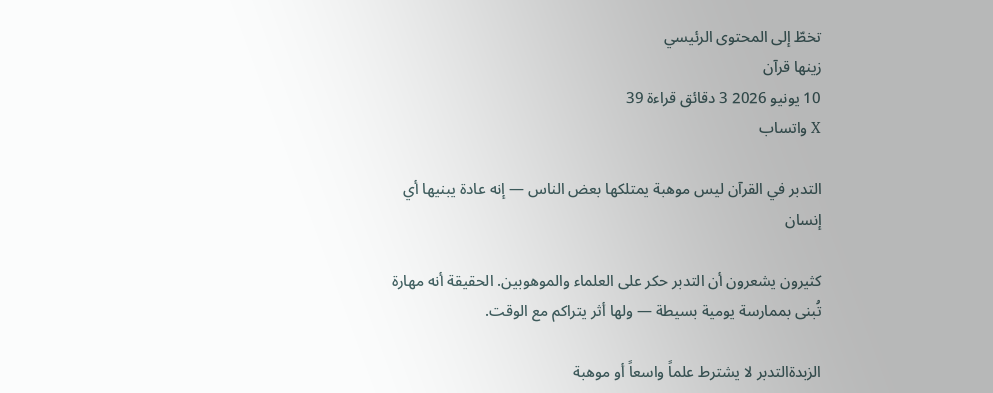تخطّ إلى المحتوى الرئيسي
زينها قرآن
10 يونيو 2026 3 دقائق قراءة 39
X واتساب

التدبر في القرآن ليس موهبة يمتلكها بعض الناس — إنه عادة يبنيها أي إنسان

كثيرون يشعرون أن التدبر حكر على العلماء والموهوبين. الحقيقة أنه مهارة تُبنى بممارسة يومية بسيطة — ولها أثر يتراكم مع الوقت.

الزبدةالتدبر لا يشترط علماً واسعاً أو موهبة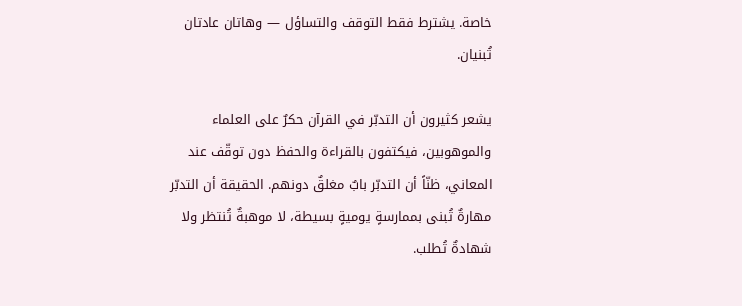خاصة. يشترط فقط التوقف والتساؤل — وهاتان عادتان تُبنيان.

يشعر كثيرون أن التدبّر في القرآن حكرٌ على العلماء والموهوبين، فيكتفون بالقراءة والحفظ دون توقّف عند المعاني، ظنّاً أن التدبّر بابٌ مغلقٌ دونهم. الحقيقة أن التدبّر مهارةٌ تُبنى بممارسةٍ يوميةٍ بسيطة، لا موهبةٌ تُنتظر ولا شهادةٌ تُطلب.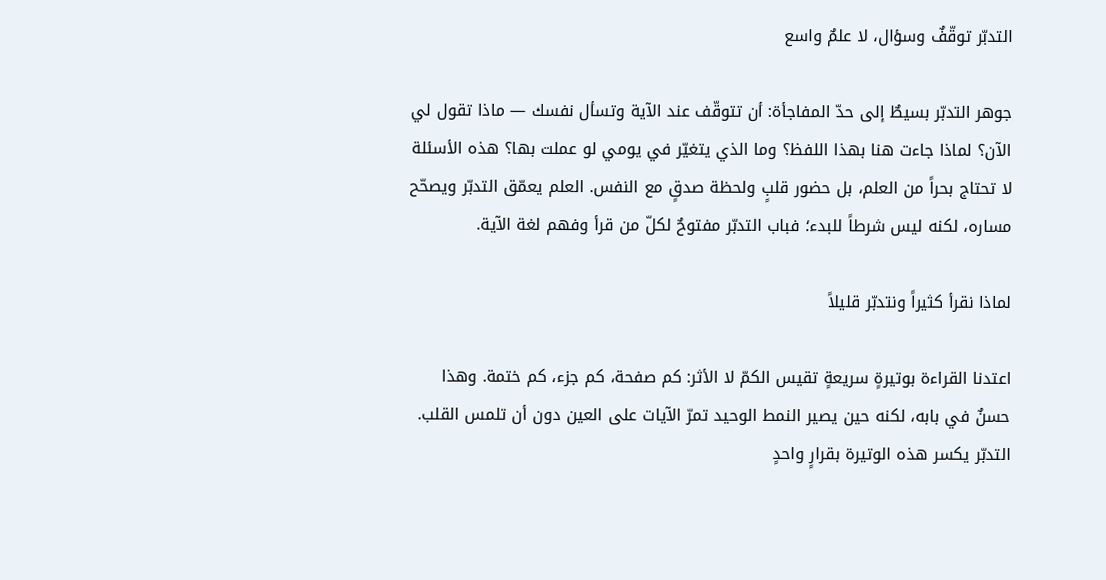التدبّر توقّفٌ وسؤال، لا علمٌ واسع

جوهر التدبّر بسيطٌ إلى حدّ المفاجأة: أن تتوقّف عند الآية وتسأل نفسك — ماذا تقول لي الآن؟ لماذا جاءت هنا بهذا اللفظ؟ وما الذي يتغيّر في يومي لو عملت بها؟ هذه الأسئلة لا تحتاج بحراً من العلم، بل حضور قلبٍ ولحظة صدقٍ مع النفس. العلم يعمّق التدبّر ويصحّح مساره، لكنه ليس شرطاً للبدء؛ فباب التدبّر مفتوحٌ لكلّ من قرأ وفهم لغة الآية.

لماذا نقرأ كثيراً ونتدبّر قليلاً

اعتدنا القراءة بوتيرةٍ سريعةٍ تقيس الكمّ لا الأثر: كم صفحة، كم جزء، كم ختمة. وهذا حسنٌ في بابه، لكنه حين يصير النمط الوحيد تمرّ الآيات على العين دون أن تلمس القلب. التدبّر يكسر هذه الوتيرة بقرارٍ واحدٍ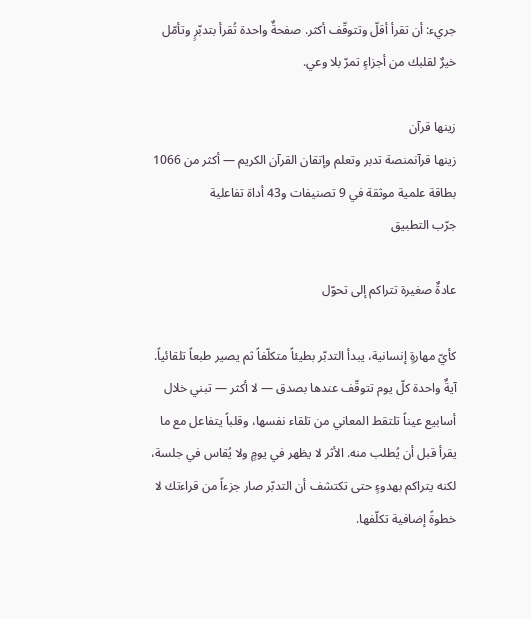جريء: أن تقرأ أقلّ وتتوقّف أكثر. صفحةٌ واحدة تُقرأ بتدبّرٍ وتأمّل خيرٌ لقلبك من أجزاءٍ تمرّ بلا وعي.

زينها قرآن
زينها قرآنمنصة تدبر وتعلم وإتقان القرآن الكريم — أكثر من 1066 بطاقة علمية موثقة في 9 تصنيفات و43 أداة تفاعلية
جرّب التطبيق

عادةٌ صغيرة تتراكم إلى تحوّل

كأيّ مهارةٍ إنسانية، يبدأ التدبّر بطيئاً متكلّفاً ثم يصير طبعاً تلقائياً. آيةٌ واحدة كلّ يوم تتوقّف عندها بصدق — لا أكثر — تبني خلال أسابيع عيناً تلتقط المعاني من تلقاء نفسها، وقلباً يتفاعل مع ما يقرأ قبل أن يُطلب منه. الأثر لا يظهر في يومٍ ولا يُقاس في جلسة، لكنه يتراكم بهدوءٍ حتى تكتشف أن التدبّر صار جزءاً من قراءتك لا خطوةً إضافية تكلّفها.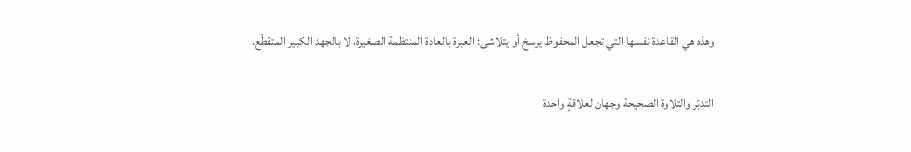وهذه هي القاعدة نفسها التي تجعل المحفوظ يرسخ أو يتلاشى: العبرة بالعادة المنتظمة الصغيرة، لا بالجهد الكبير المتقطّع.

التدبّر والتلاوة الصحيحة وجهان لعلاقةٍ واحدة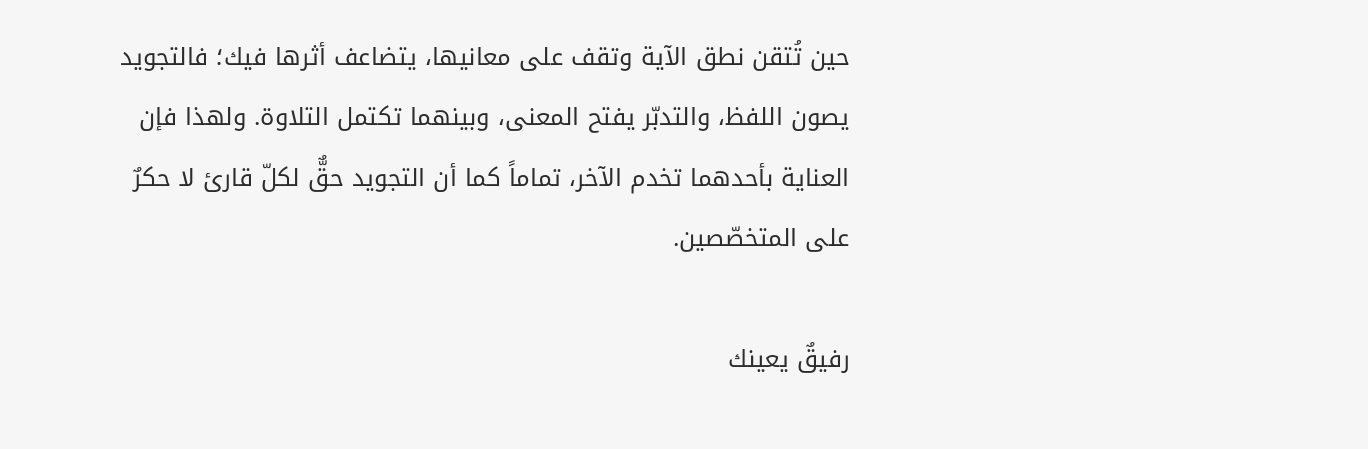حين تُتقن نطق الآية وتقف على معانيها، يتضاعف أثرها فيك؛ فالتجويد يصون اللفظ، والتدبّر يفتح المعنى، وبينهما تكتمل التلاوة. ولهذا فإن العناية بأحدهما تخدم الآخر، تماماً كما أن التجويد حقٌّ لكلّ قارئ لا حكرٌ على المتخصّصين.

رفيقٌ يعينك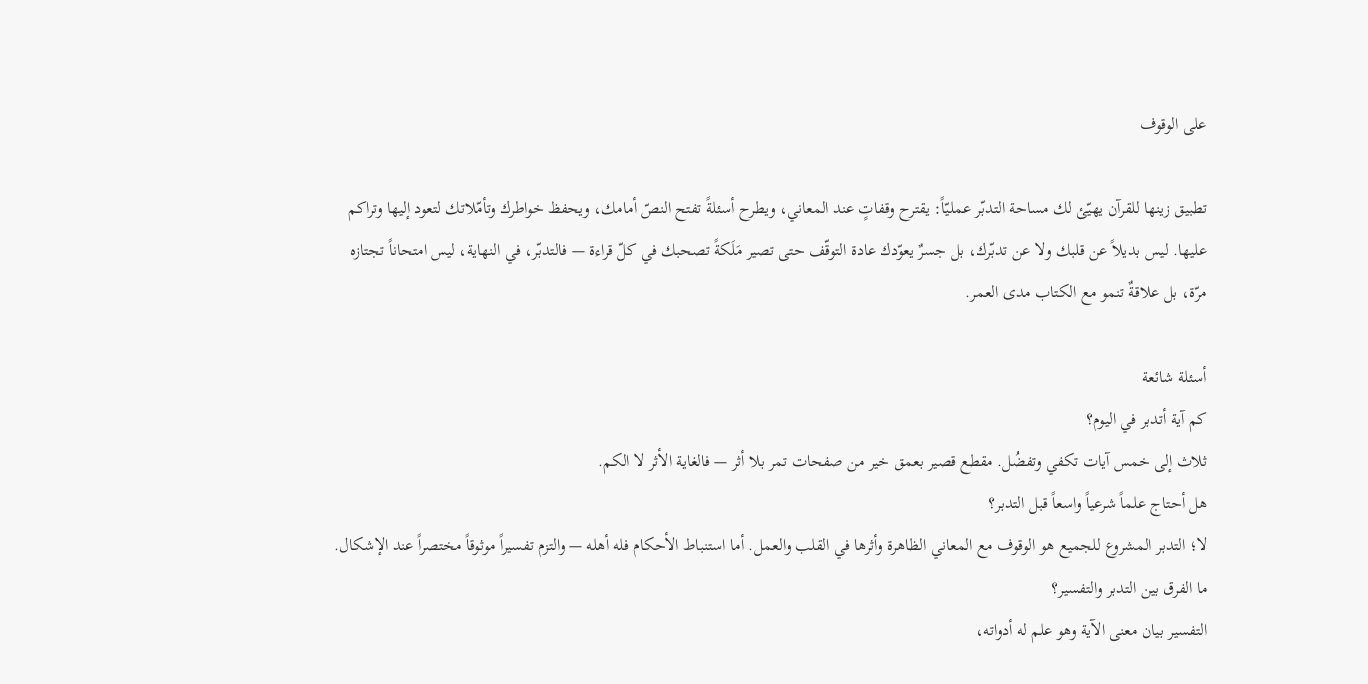على الوقوف

تطبيق زينها للقرآن يهيّئ لك مساحة التدبّر عمليّاً: يقترح وقفاتٍ عند المعاني، ويطرح أسئلةً تفتح النصّ أمامك، ويحفظ خواطرك وتأمّلاتك لتعود إليها وتراكم عليها. ليس بديلاً عن قلبك ولا عن تدبّرك، بل جسرٌ يعوّدك عادة التوقّف حتى تصير مَلَكةً تصحبك في كلّ قراءة — فالتدبّر، في النهاية، ليس امتحاناً تجتازه مرّة، بل علاقةٌ تنمو مع الكتاب مدى العمر.

أسئلة شائعة
كم آية أتدبر في اليوم؟
ثلاث إلى خمس آيات تكفي وتفضُل. مقطع قصير بعمق خير من صفحات تمر بلا أثر — فالغاية الأثر لا الكم.
هل أحتاج علماً شرعياً واسعاً قبل التدبر؟
لا؛ التدبر المشروع للجميع هو الوقوف مع المعاني الظاهرة وأثرها في القلب والعمل. أما استنباط الأحكام فله أهله — والتزم تفسيراً موثوقاً مختصراً عند الإشكال.
ما الفرق بين التدبر والتفسير؟
التفسير بيان معنى الآية وهو علم له أدواته،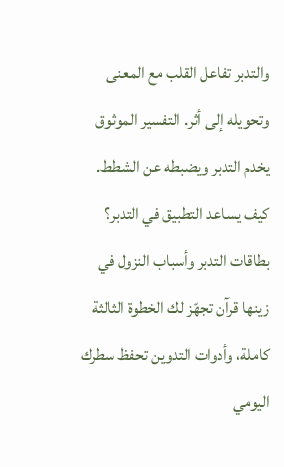والتدبر تفاعل القلب مع المعنى وتحويله إلى أثر. التفسير الموثوق يخدم التدبر ويضبطه عن الشطط.
كيف يساعد التطبيق في التدبر؟
بطاقات التدبر وأسباب النزول في زينها قرآن تجهّز لك الخطوة الثالثة كاملة، وأدوات التدوين تحفظ سطرك اليومي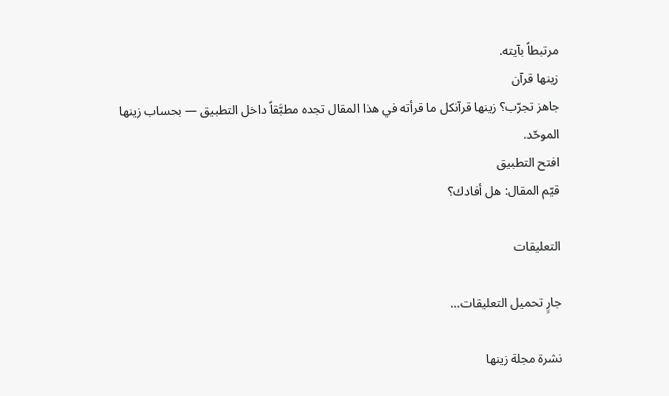مرتبطاً بآيته.
زينها قرآن
جاهز تجرّب؟ زينها قرآنكل ما قرأته في هذا المقال تجده مطبَّقاً داخل التطبيق — بحساب زينها الموحّد.
افتح التطبيق
قيّم المقال: هل أفادك؟

التعليقات

جارٍ تحميل التعليقات…

نشرة مجلة زينها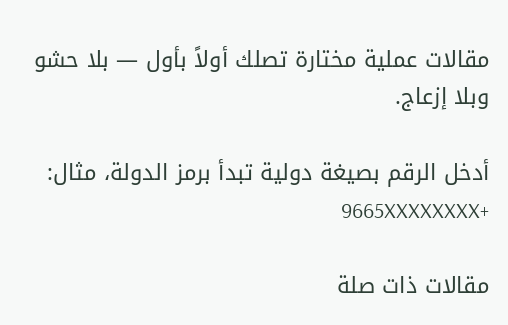مقالات عملية مختارة تصلك أولاً بأول — بلا حشو وبلا إزعاج.

أدخل الرقم بصيغة دولية تبدأ برمز الدولة، مثال: +9665XXXXXXXX

مقالات ذات صلة